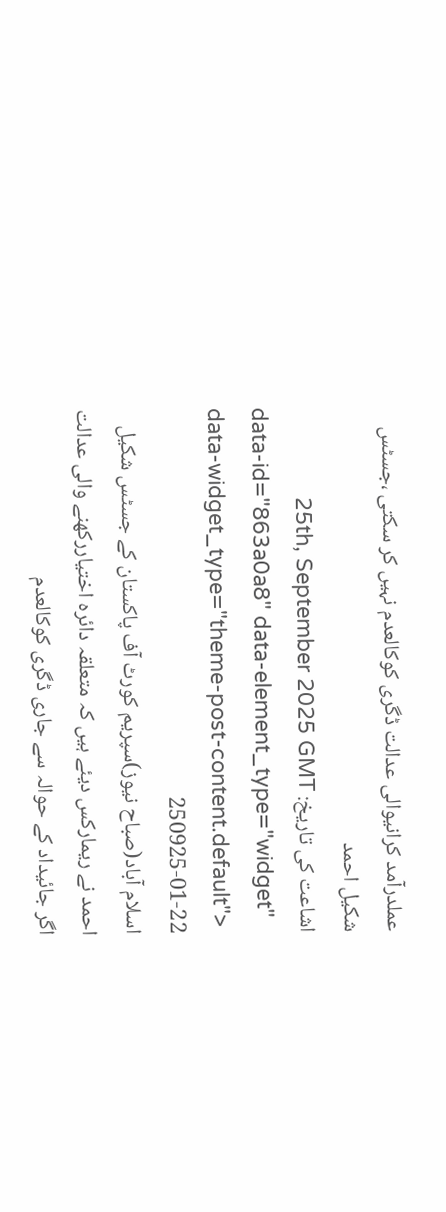عملدرآمد کرانیوالی عدالت ڈگری کوکالعدم نہیں کر سکتی ،جسٹس شکیل احمد
اشاعت کی تاریخ: 25th, September 2025 GMT
data-id="863a0a8" data-element_type="widget" data-widget_type="theme-post-content.default">
250925-01-22
اسلام آباد(صباح نیوز)سپریم کورٹ آف پاکستان کے جسٹس شکیل احمد نے ریمارکس دیئے ہیں کہ متعلقہ دائرہ اختیاررکھنے والی عدالت اگر جائیداد کے حوالہ سے جاری ڈگری کوکالعدم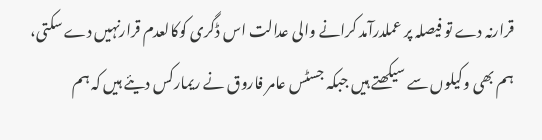قرارنہ دے تو فیصلہ پر عملدرآمد کرانے والی عدالت اس ڈگری کوکالعدم قرارنہیں دے سکتی، ہم بھی وکیلوں سے سیکھتے ہیں جبکہ جسٹس عامر فاروق نے ریمارکس دیئے ہیں کہ ہم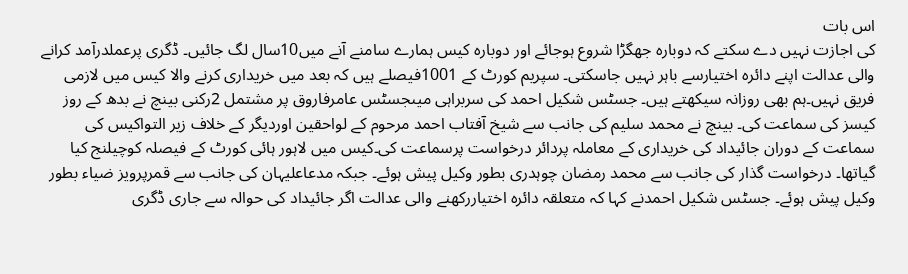اس بات
کی اجازت نہیں دے سکتے کہ دوبارہ جھگڑا شروع ہوجائے اور دوبارہ کیس ہمارے سامنے آنے میں10سال لگ جائیں۔ ڈگری پرعملدرآمد کرانے والی عدالت اپنے دائرہ اختیارسے باہر نہیں جاسکتی۔ سپریم کورٹ کے 1001فیصلے ہیں کہ بعد میں خریداری کرنے والا کیس میں لازمی فریق نہیں۔ہم بھی روزانہ سیکھتے ہیں۔ جسٹس شکیل احمد کی سربراہی میںجسٹس عامرفاروق پر مشتمل 2رکنی بینچ نے بدھ کے روز کیسز کی سماعت کی۔ بینچ نے محمد سلیم کی جانب سے شیخ آفتاب احمد مرحوم کے لواحقین اوردیگر کے خلاف زیر التواکیس کی سماعت کے دوران جائیداد کی خریداری کے معاملہ پردائر درخواست پرسماعت کی۔کیس میں لاہور ہائی کورٹ کے فیصلہ کوچیلنج کیا گیاتھا۔ درخواست گذار کی جانب سے محمد رمضان چوہدری بطور وکیل پیش ہوئے۔ جبکہ مدعاعلیہان کی جانب سے قمرپرویز ضیاء بطور وکیل پیش ہوئے۔ جسٹس شکیل احمدنے کہا کہ متعلقہ دائرہ اختیاررکھنے والی عدالت اگر جائیداد کی حوالہ سے جاری ڈگری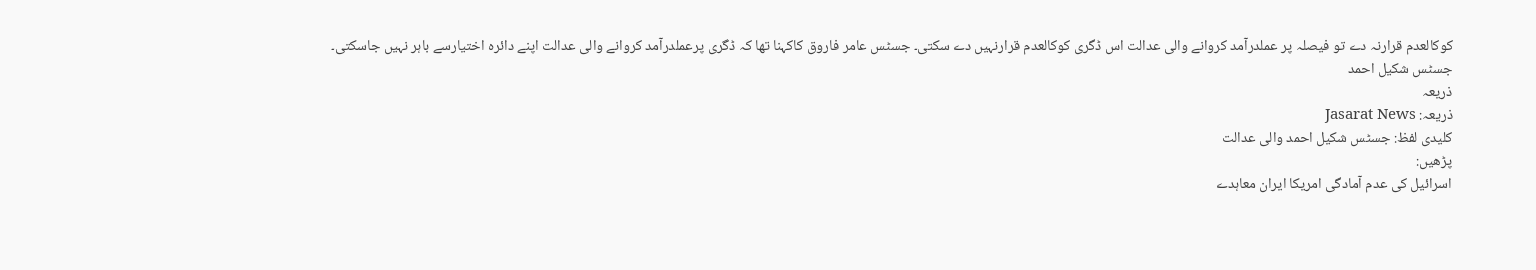کوکالعدم قرارنہ دے تو فیصلہ پر عملدرآمد کروانے والی عدالت اس ڈگری کوکالعدم قرارنہیں دے سکتی۔ جسٹس عامر فاروق کاکہنا تھا کہ ڈگری پرعملدرآمد کروانے والی عدالت اپنے دائرہ اختیارسے باہر نہیں جاسکتی۔
جسٹس شکیل احمد
ذریعہ
ذریعہ: Jasarat News
کلیدی لفظ: جسٹس شکیل احمد والی عدالت
پڑھیں:
اسرائیل کی عدم آمادگی امریکا ایران معاہدے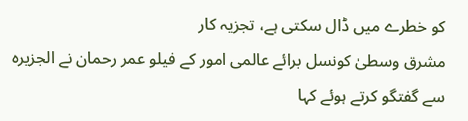کو خطرے میں ڈال سکتی ہے، تجزیہ کار
مشرق وسطیٰ کونسل برائے عالمی امور کے فیلو عمر رحمان نے الجزیرہ سے گفتگو کرتے ہوئے کہا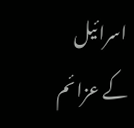اسرائیل کے عزائم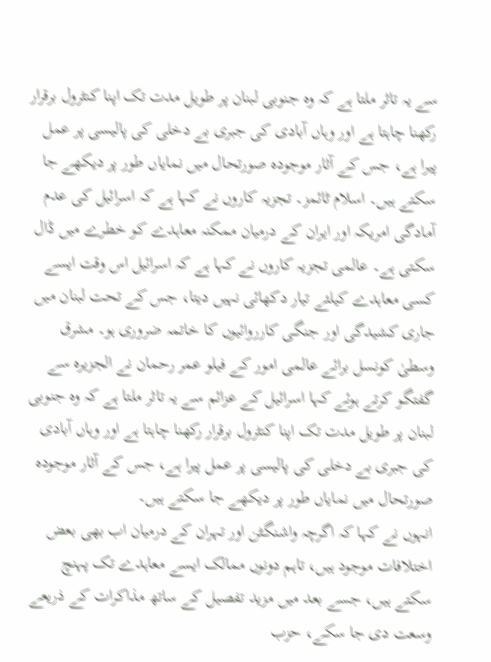سے یہ تاثر ملتا ہے کہ وہ جنوبی لبنان پر طویل مدت تک اپنا کنٹرول برقرار رکھنا چاہتا ہے اور وہاں آبادی کی جبری بے دخلی کی پالیسی پر عمل پیرا ہے، جس کے آثار موجودہ صورتحال میں نمایاں طور پر دیکھے جا سکتے ہیں۔ اسلام ٹائمز۔ تجزیہ کاروں نے کہا ہے کہ اسرائیل کی عدم آمادگی امریکہ اور ایران کے درمیان ممکنہ معاہدے کو خطرے میں ڈال سکتی ہے۔ عالمی تجزیہ کاروں نے کہا ہے کہ اسرائیل اس وقت ایسے کسی معاہدے کیلئے تیار دکھائی نہیں دیتا، جس کے تحت لبنان میں جاری کشیدگی اور جنگی کارروائیوں کا خاتمہ ضروری ہو۔ مشرق وسطیٰ کونسل برائے عالمی امور کے فیلو عمر رحمان نے الجزیرہ سے گفتگو کرتے ہوئے کہا اسرائیل کے عزائم سے یہ تاثر ملتا ہے کہ وہ جنوبی لبنان پر طویل مدت تک اپنا کنٹرول برقرار رکھنا چاہتا ہے اور وہاں آبادی کی جبری بے دخلی کی پالیسی پر عمل پیرا ہے، جس کے آثار موجودہ صورتحال میں نمایاں طور پر دیکھے جا سکتے ہیں۔
انہوں نے کہا کہ اگرچہ واشنگٹن اور تہران کے درمیان اب بھی بعض اختلافات موجود ہیں، تاہم دونوں ممالک ایسے معاہدے تک پہنچ سکتے ہیں، جسے بعد میں مزید تفصیل کے ساتھ مذاکرات کے ذریعے وسعت دی جا سکے، حزب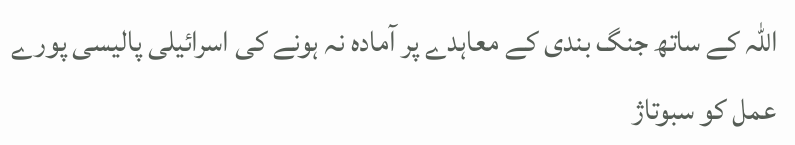اللہ کے ساتھ جنگ بندی کے معاہدے پر آمادہ نہ ہونے کی اسرائیلی پالیسی پورے عمل کو سبوتاژ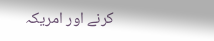کرنے اور امریکہ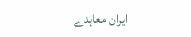ایران معاہدے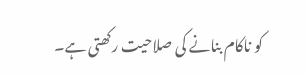کو ناکام بنانے کی صلاحیت رکھتی ہے۔